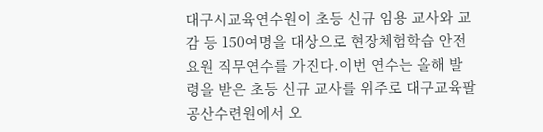대구시교육연수원이 초등 신규 임용 교사와 교감 등 150여명을 대상으로 현장체험학습 안전요원 직무연수를 가진다.이번 연수는 올해 발령을 받은 초등 신규 교사를 위주로 대구교육팔공산수련원에서 오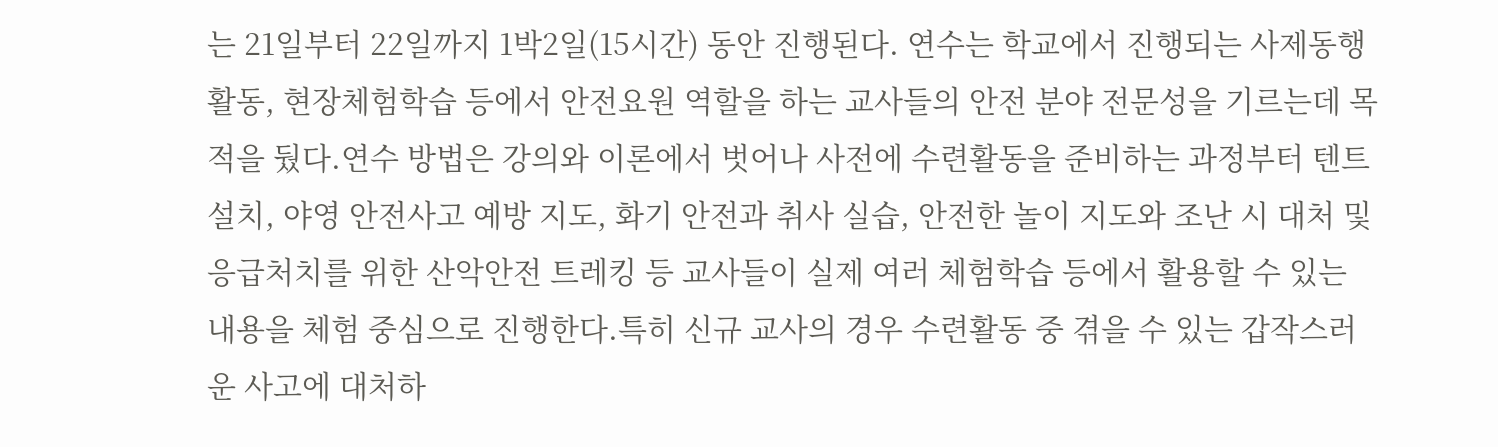는 21일부터 22일까지 1박2일(15시간) 동안 진행된다. 연수는 학교에서 진행되는 사제동행활동, 현장체험학습 등에서 안전요원 역할을 하는 교사들의 안전 분야 전문성을 기르는데 목적을 뒀다.연수 방법은 강의와 이론에서 벗어나 사전에 수련활동을 준비하는 과정부터 텐트 설치, 야영 안전사고 예방 지도, 화기 안전과 취사 실습, 안전한 놀이 지도와 조난 시 대처 및 응급처치를 위한 산악안전 트레킹 등 교사들이 실제 여러 체험학습 등에서 활용할 수 있는 내용을 체험 중심으로 진행한다.특히 신규 교사의 경우 수련활동 중 겪을 수 있는 갑작스러운 사고에 대처하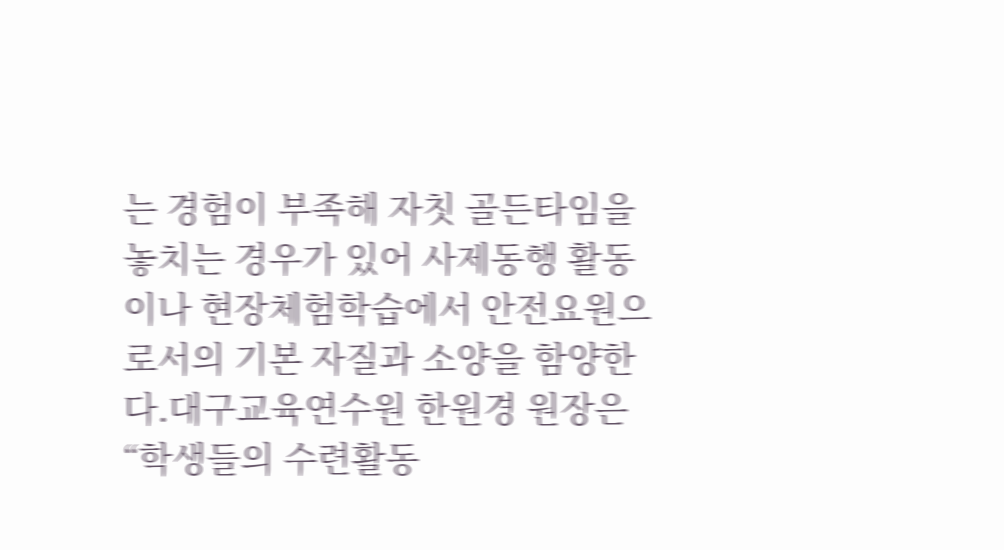는 경험이 부족해 자칫 골든타임을 놓치는 경우가 있어 사제동행 활동이나 현장체험학습에서 안전요원으로서의 기본 자질과 소양을 함양한다.대구교육연수원 한원경 원장은 “학생들의 수련활동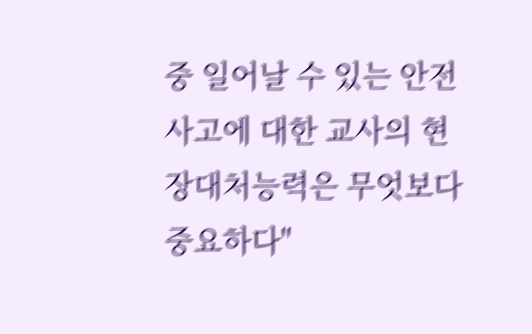중 일어날 수 있는 안전사고에 대한 교사의 현장대처능력은 무엇보다 중요하다"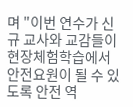며 "이번 연수가 신규 교사와 교감들이 현장체험학습에서 안전요원이 될 수 있도록 안전 역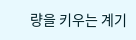량을 키우는 계기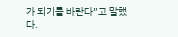가 되기를 바란다”고 말했다.